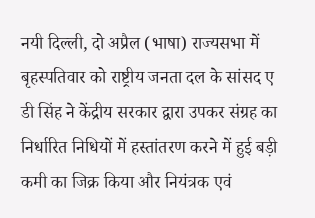नयी दिल्ली, दो अप्रैल (भाषा) राज्यसभा में बृहस्पतिवार को राष्ट्रीय जनता दल के सांसद ए डी सिंह ने केंद्रीय सरकार द्वारा उपकर संग्रह का निर्धारित निधियों में हस्तांतरण करने में हुई बड़ी कमी का जिक्र किया और नियंत्रक एवं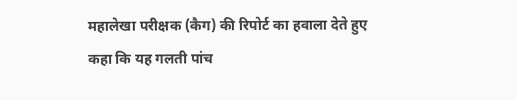महालेखा परीक्षक (कैग) की रिपोर्ट का हवाला देते हुए कहा कि यह गलती पांच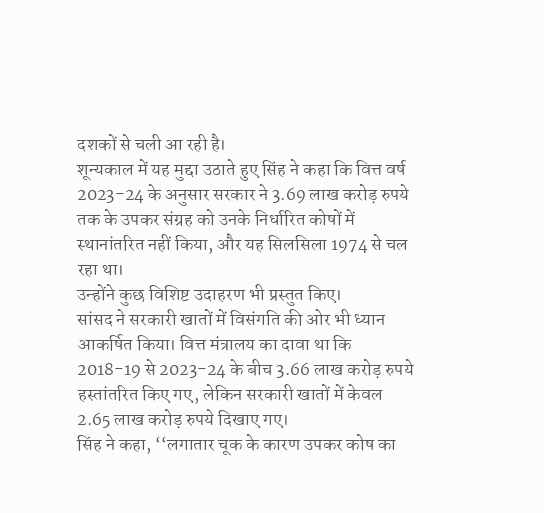दशकों से चली आ रही है।
शून्यकाल में यह मुद्दा उठाते हुए सिंह ने कहा कि वित्त वर्ष 2023-24 के अनुसार सरकार ने 3.69 लाख करोड़ रुपये तक के उपकर संग्रह को उनके निर्धारित कोषों में स्थानांतरित नहीं किया, और यह सिलसिला 1974 से चल रहा था।
उन्होंने कुछ विशिष्ट उदाहरण भी प्रस्तुत किए।
सांसद ने सरकारी खातों में विसंगति की ओर भी ध्यान आकर्षित किया। वित्त मंत्रालय का दावा था कि 2018-19 से 2023-24 के बीच 3.66 लाख करोड़ रुपये हस्तांतरित किए गए, लेकिन सरकारी खातों में केवल 2.65 लाख करोड़ रुपये दिखाए गए।
सिंह ने कहा, ‘‘लगातार चूक के कारण उपकर कोष का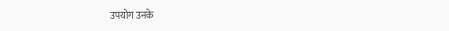उपयोग उनके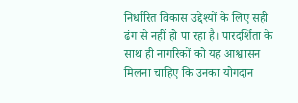निर्धारित विकास उद्देश्यों के लिए सही ढंग से नहीं हो पा रहा है। पारदर्शिता के साथ ही नागरिकों को यह आश्वासन मिलना चाहिए कि उनका योगदान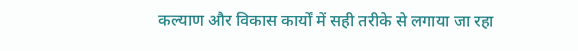कल्याण और विकास कार्यों में सही तरीके से लगाया जा रहा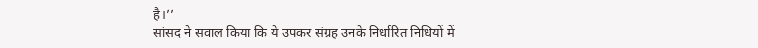है।’’
सांसद ने सवाल किया कि ये उपकर संग्रह उनके निर्धारित निधियों में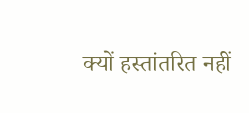क्यों हस्तांतरित नहीं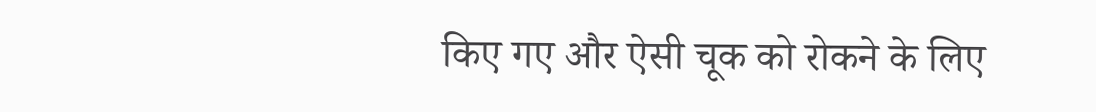किए गए और ऐसी चूक को रोकने के लिए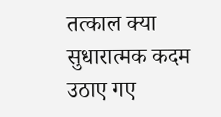तत्काल क्या सुधारात्मक कदम उठाए गए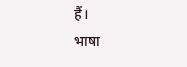हैं।
भाषा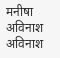मनीषा अविनाश
अविनाश